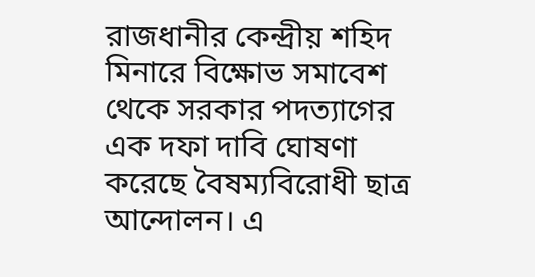রাজধানীর কেন্দ্রীয় শহিদ মিনারে বিক্ষোভ সমাবেশ থেকে সরকার পদত্যাগের এক দফা দাবি ঘোষণা করেছে বৈষম্যবিরোধী ছাত্র আন্দোলন। এ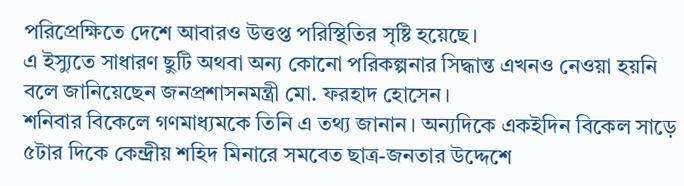পরিপ্রেক্ষিতে দেশে আবারও উত্তপ্ত পরিস্থিতির সৃষ্টি হয়েছে।
এ ইস্যুতে সাধারণ ছুটি অথবা অন্য কোনো পরিকল্পনার সিদ্ধান্ত এখনও নেওয়া হয়নি বলে জানিয়েছেন জনপ্রশাসনমন্ত্রী মো. ফরহাদ হোসেন।
শনিবার বিকেলে গণমাধ্যমকে তিনি এ তথ্য জানান। অন্যদিকে একইদিন বিকেল সাড়ে ৫টার দিকে কেন্দ্রীয় শহিদ মিনারে সমবেত ছাত্র-জনতার উদ্দেশে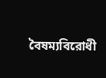বৈষম্যবিরোধী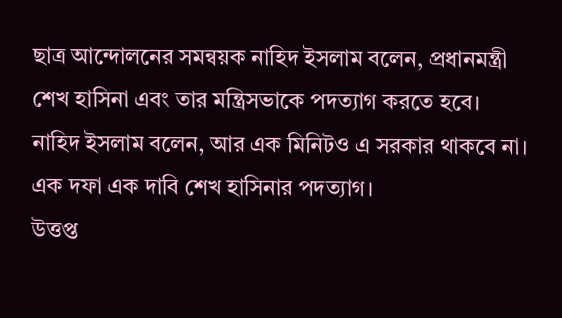ছাত্র আন্দোলনের সমন্বয়ক নাহিদ ইসলাম বলেন, প্রধানমন্ত্রী শেখ হাসিনা এবং তার মন্ত্রিসভাকে পদত্যাগ করতে হবে।
নাহিদ ইসলাম বলেন, আর এক মিনিটও এ সরকার থাকবে না। এক দফা এক দাবি শেখ হাসিনার পদত্যাগ।
উত্তপ্ত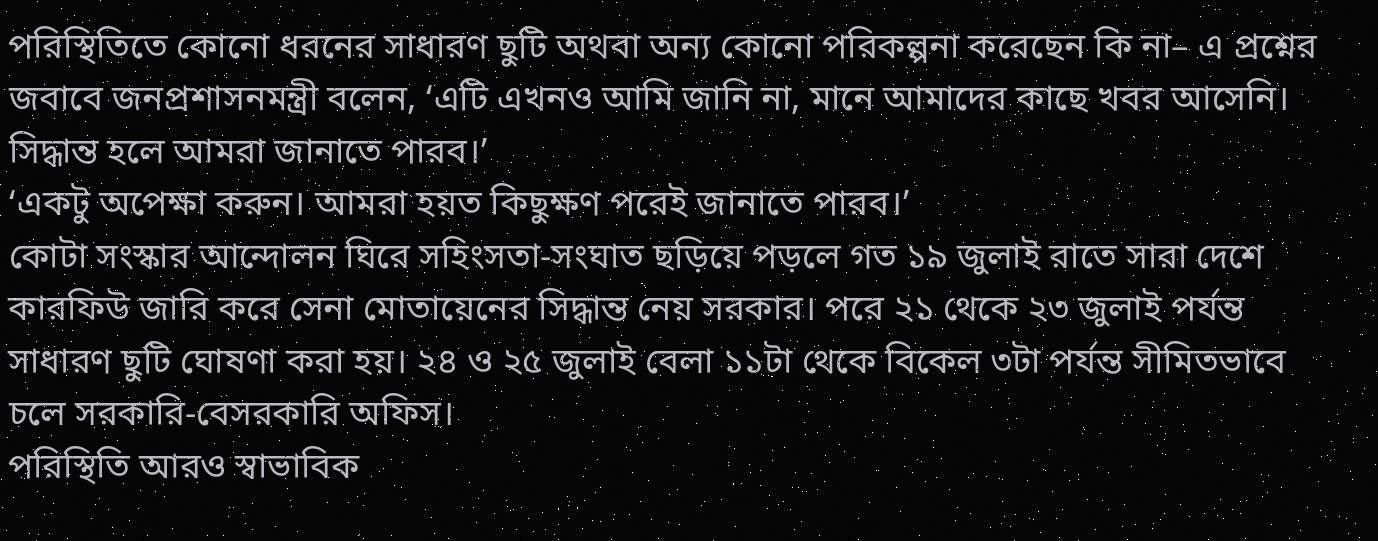পরিস্থিতিতে কোনো ধরনের সাধারণ ছুটি অথবা অন্য কোনো পরিকল্পনা করেছেন কি না– এ প্রশ্নের জবাবে জনপ্রশাসনমন্ত্রী বলেন, ‘এটি এখনও আমি জানি না, মানে আমাদের কাছে খবর আসেনি। সিদ্ধান্ত হলে আমরা জানাতে পারব।’
‘একটু অপেক্ষা করুন। আমরা হয়ত কিছুক্ষণ পরেই জানাতে পারব।’
কোটা সংস্কার আন্দোলন ঘিরে সহিংসতা-সংঘাত ছড়িয়ে পড়লে গত ১৯ জুলাই রাতে সারা দেশে কারফিউ জারি করে সেনা মোতায়েনের সিদ্ধান্ত নেয় সরকার। পরে ২১ থেকে ২৩ জুলাই পর্যন্ত সাধারণ ছুটি ঘোষণা করা হয়। ২৪ ও ২৫ জুলাই বেলা ১১টা থেকে বিকেল ৩টা পর্যন্ত সীমিতভাবে চলে সরকারি-বেসরকারি অফিস।
পরিস্থিতি আরও স্বাভাবিক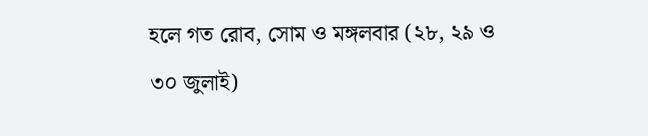হলে গত রোব, সোম ও মঙ্গলবার (২৮, ২৯ ও ৩০ জুলাই)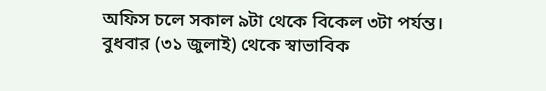অফিস চলে সকাল ৯টা থেকে বিকেল ৩টা পর্যন্ত। বুধবার (৩১ জুলাই) থেকে স্বাভাবিক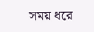সময় ধরে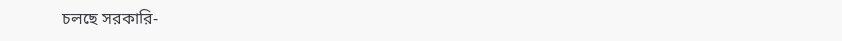চলছে সরকারি-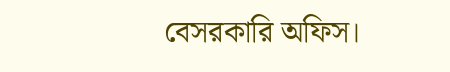বেসরকারি অফিস।